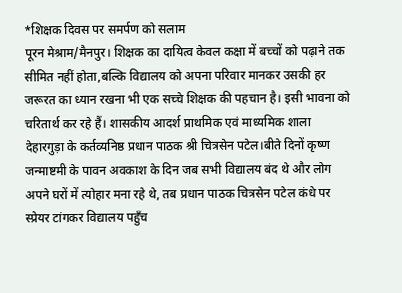*शिक्षक दिवस पर समर्पण को सलाम
पूरन मेश्राम/मैनपुर। शिक्षक का दायित्व केवल कक्षा में बच्चों को पढ़ाने तक सीमित नहीं होता,बल्कि विद्यालय को अपना परिवार मानकर उसकी हर जरूरत का ध्यान रखना भी एक सच्चे शिक्षक की पहचान है। इसी भावना को चरितार्थ कर रहे हैं। शासकीय आदर्श प्राथमिक एवं माध्यमिक शाला देहारगुड़ा के कर्तव्यनिष्ठ प्रधान पाठक श्री चित्रसेन पटेल।बीते दिनों कृष्ण जन्माष्टमी के पावन अवकाश के दिन जब सभी विद्यालय बंद थे और लोग अपने घरों में त्योहार मना रहे थे, तब प्रधान पाठक चित्रसेन पटेल कंधे पर स्प्रेयर टांगकर विद्यालय पहुँच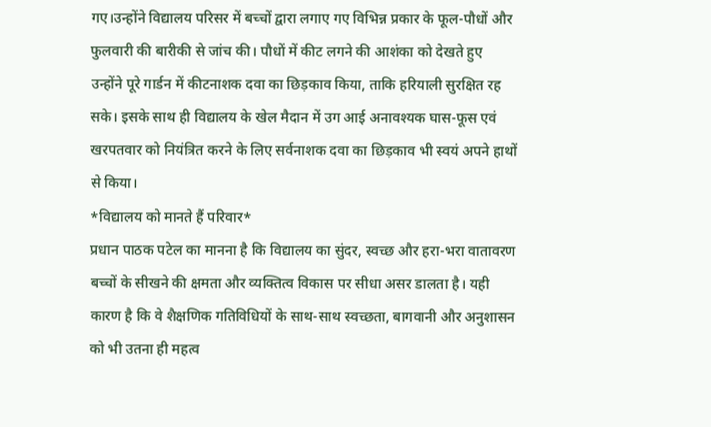गए।उन्होंने विद्यालय परिसर में बच्चों द्वारा लगाए गए विभिन्न प्रकार के फूल-पौधों और फुलवारी की बारीकी से जांच की। पौधों में कीट लगने की आशंका को देखते हुए उन्होंने पूरे गार्डन में कीटनाशक दवा का छिड़काव किया, ताकि हरियाली सुरक्षित रह सके। इसके साथ ही विद्यालय के खेल मैदान में उग आई अनावश्यक घास-फूस एवं खरपतवार को नियंत्रित करने के लिए सर्वनाशक दवा का छिड़काव भी स्वयं अपने हाथों से किया।
*विद्यालय को मानते हैं परिवार*
प्रधान पाठक पटेल का मानना है कि विद्यालय का सुंदर, स्वच्छ और हरा-भरा वातावरण बच्चों के सीखने की क्षमता और व्यक्तित्व विकास पर सीधा असर डालता है। यही कारण है कि वे शैक्षणिक गतिविधियों के साथ-साथ स्वच्छता, बागवानी और अनुशासन को भी उतना ही महत्व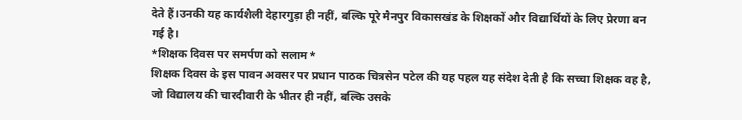देते हैं।उनकी यह कार्यशैली देहारगुड़ा ही नहीं, बल्कि पूरे मैनपुर विकासखंड के शिक्षकों और विद्यार्थियों के लिए प्रेरणा बन गई है।
*शिक्षक दिवस पर समर्पण को सलाम*
शिक्षक दिवस के इस पावन अवसर पर प्रधान पाठक चित्रसेन पटेल की यह पहल यह संदेश देती है कि सच्चा शिक्षक वह है, जो विद्यालय की चारदीवारी के भीतर ही नहीं, बल्कि उसके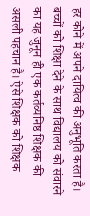हर कोने में अपने दायित्व की अनुभूति करता है।
बच्चों को शिक्षा देने के साथ विद्यालय को संवारने का यह जुनून ही एक कर्तव्यनिष्ठ शिक्षक की असली पहचान है। ऐसे शिक्षक को शिक्षक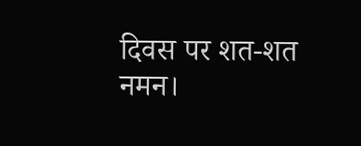दिवस पर शत-शत नमन।